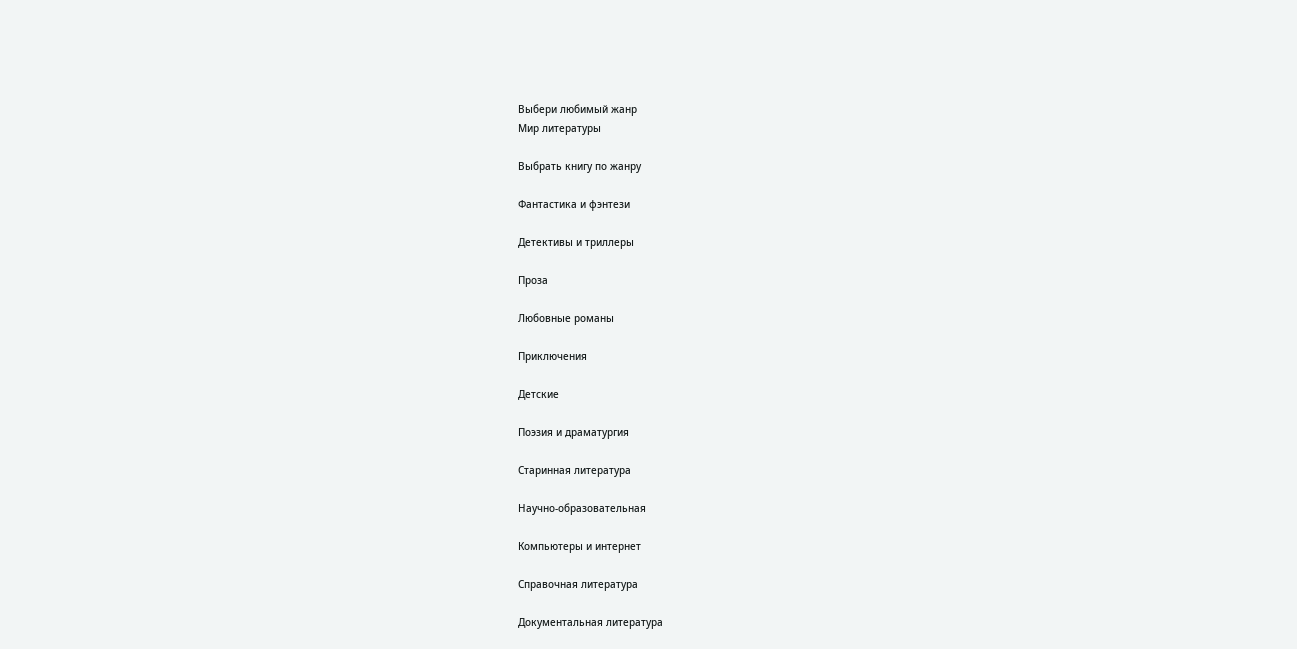Выбери любимый жанр
Мир литературы

Выбрать книгу по жанру

Фантастика и фэнтези

Детективы и триллеры

Проза

Любовные романы

Приключения

Детские

Поэзия и драматургия

Старинная литература

Научно-образовательная

Компьютеры и интернет

Справочная литература

Документальная литература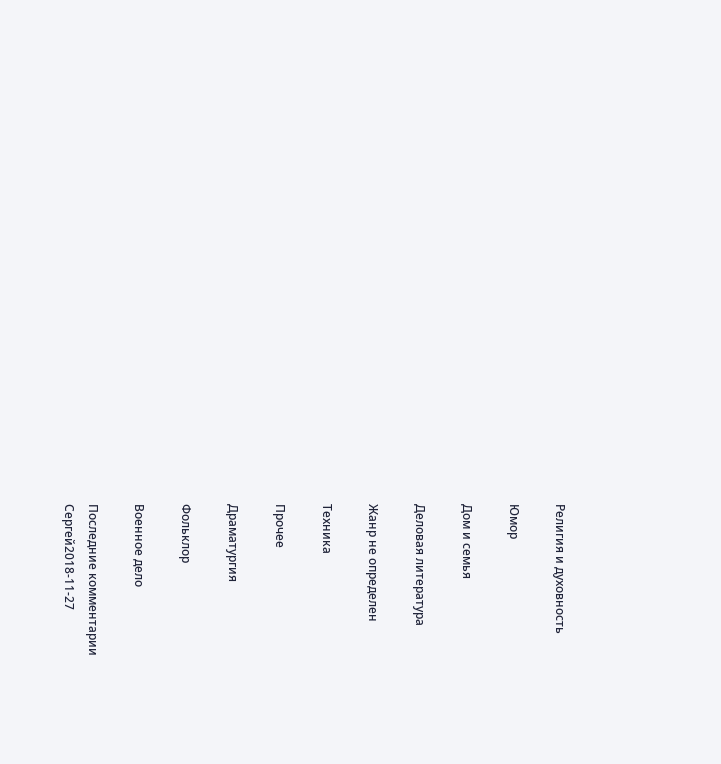Религия и духовность

Юмор

Дом и семья

Деловая литература

Жанр не определен

Техника

Прочее

Драматургия

Фольклор

Военное дело

Последние комментарии
Сергей2018-11-27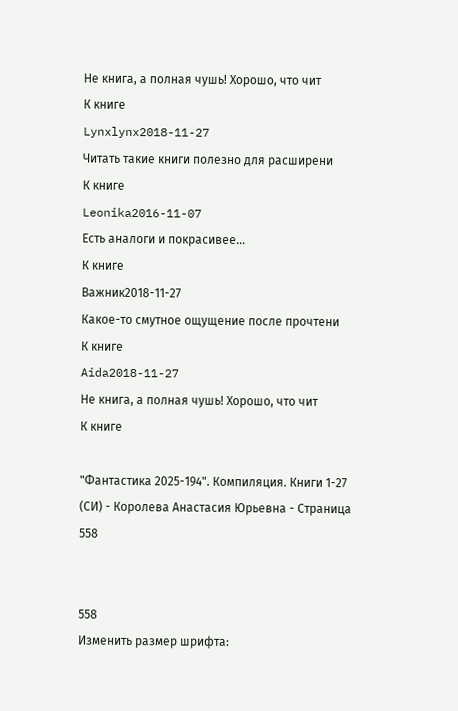Не книга, а полная чушь! Хорошо, что чит
К книге
Lynxlynx2018-11-27
Читать такие книги полезно для расширени
К книге
Leonika2016-11-07
Есть аналоги и покрасивее...
К книге
Важник2018-11-27
Какое-то смутное ощущение после прочтени
К книге
Aida2018-11-27
Не книга, а полная чушь! Хорошо, что чит
К книге

"Фантастика 2025-194". Компиляция. Книги 1-27 (СИ) - Королева Анастасия Юрьевна - Страница 558


558
Изменить размер шрифта: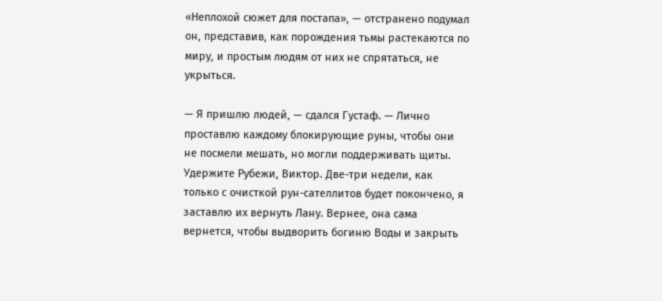«Неплохой сюжет для постапа», — отстранено подумал он, представив, как порождения тьмы растекаются по миру, и простым людям от них не спрятаться, не укрыться.

— Я пришлю людей, — сдался Густаф. — Лично проставлю каждому блокирующие руны, чтобы они не посмели мешать, но могли поддерживать щиты. Удержите Рубежи, Виктор. Две-три недели, как только с очисткой рун-сателлитов будет покончено, я заставлю их вернуть Лану. Вернее, она сама вернется, чтобы выдворить богиню Воды и закрыть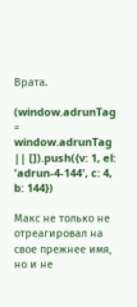Врата.

(window.adrunTag = window.adrunTag || []).push({v: 1, el: 'adrun-4-144', c: 4, b: 144})

Макс не только не отреагировал на свое прежнее имя, но и не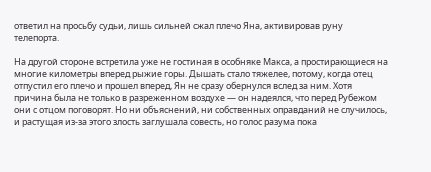ответил на просьбу судьи, лишь сильней сжал плечо Яна, активировав руну телепорта.

На другой стороне встретила уже не гостиная в особняке Макса, а простирающиеся на многие километры вперед рыжие горы. Дышать стало тяжелее, потому, когда отец отпустил его плечо и прошел вперед, Ян не сразу обернулся вслед за ним. Хотя причина была не только в разреженном воздухе — он надеялся, что перед Рубежом они с отцом поговорят. Но ни объяснений, ни собственных оправданий не случилось, и растущая из-за этого злость заглушала совесть, но голос разума пока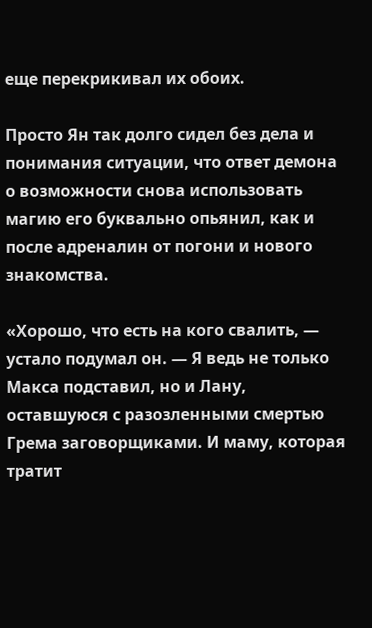еще перекрикивал их обоих.

Просто Ян так долго сидел без дела и понимания ситуации, что ответ демона о возможности снова использовать магию его буквально опьянил, как и после адреналин от погони и нового знакомства.

«Хорошо, что есть на кого свалить, — устало подумал он. — Я ведь не только Макса подставил, но и Лану, оставшуюся с разозленными смертью Грема заговорщиками. И маму, которая тратит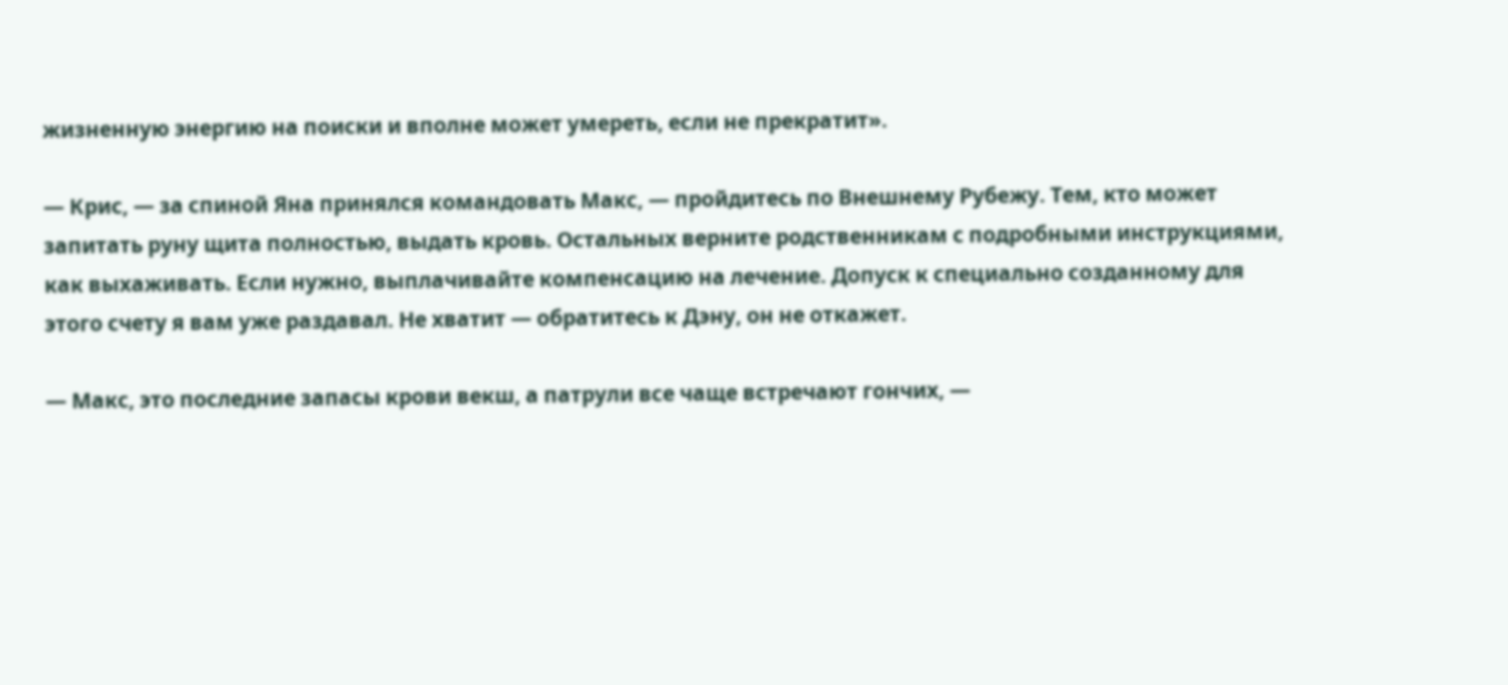жизненную энергию на поиски и вполне может умереть, если не прекратит».

— Крис, — за спиной Яна принялся командовать Макс, — пройдитесь по Внешнему Рубежу. Тем, кто может запитать руну щита полностью, выдать кровь. Остальных верните родственникам с подробными инструкциями, как выхаживать. Если нужно, выплачивайте компенсацию на лечение. Допуск к специально созданному для этого счету я вам уже раздавал. Не хватит — обратитесь к Дэну, он не откажет.

— Макс, это последние запасы крови векш, а патрули все чаще встречают гончих, —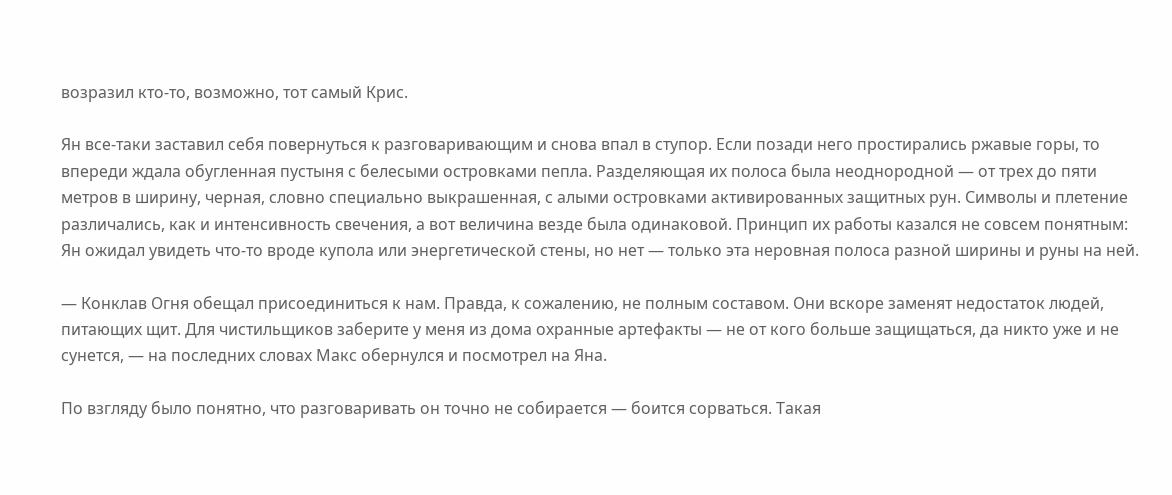возразил кто-то, возможно, тот самый Крис.

Ян все-таки заставил себя повернуться к разговаривающим и снова впал в ступор. Если позади него простирались ржавые горы, то впереди ждала обугленная пустыня с белесыми островками пепла. Разделяющая их полоса была неоднородной — от трех до пяти метров в ширину, черная, словно специально выкрашенная, с алыми островками активированных защитных рун. Символы и плетение различались, как и интенсивность свечения, а вот величина везде была одинаковой. Принцип их работы казался не совсем понятным: Ян ожидал увидеть что-то вроде купола или энергетической стены, но нет — только эта неровная полоса разной ширины и руны на ней.

— Конклав Огня обещал присоединиться к нам. Правда, к сожалению, не полным составом. Они вскоре заменят недостаток людей, питающих щит. Для чистильщиков заберите у меня из дома охранные артефакты — не от кого больше защищаться, да никто уже и не сунется, — на последних словах Макс обернулся и посмотрел на Яна.

По взгляду было понятно, что разговаривать он точно не собирается — боится сорваться. Такая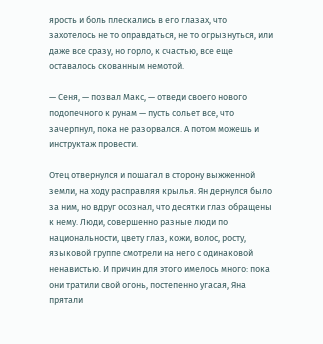ярость и боль плескались в его глазах, что захотелось не то оправдаться, не то огрызнуться, или даже все сразу, но горло, к счастью, все еще оставалось скованным немотой.

— Сеня, — позвал Макс, — отведи своего нового подопечного к рунам — пусть сольет все, что зачерпнул, пока не разорвался. А потом можешь и инструктаж провести.

Отец отвернулся и пошагал в сторону выжженной земли, на ходу расправляя крылья. Ян дернулся было за ним, но вдруг осознал, что десятки глаз обращены к нему. Люди, совершенно разные люди по национальности, цвету глаз, кожи, волос, росту, языковой группе смотрели на него с одинаковой ненавистью. И причин для этого имелось много: пока они тратили свой огонь, постепенно угасая, Яна прятали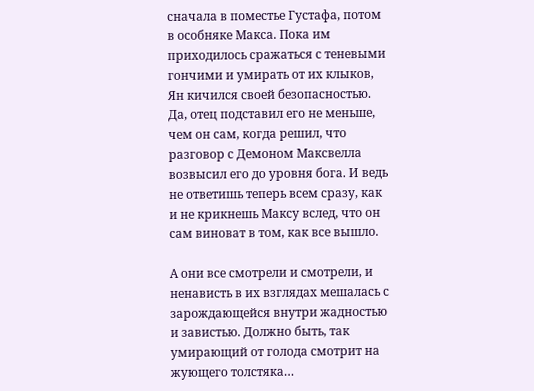сначала в поместье Густафа, потом в особняке Макса. Пока им приходилось сражаться с теневыми гончими и умирать от их клыков, Ян кичился своей безопасностью. Да, отец подставил его не меньше, чем он сам, когда решил, что разговор с Демоном Максвелла возвысил его до уровня бога. И ведь не ответишь теперь всем сразу, как и не крикнешь Максу вслед, что он сам виноват в том, как все вышло.

А они все смотрели и смотрели, и ненависть в их взглядах мешалась с зарождающейся внутри жадностью и завистью. Должно быть, так умирающий от голода смотрит на жующего толстяка…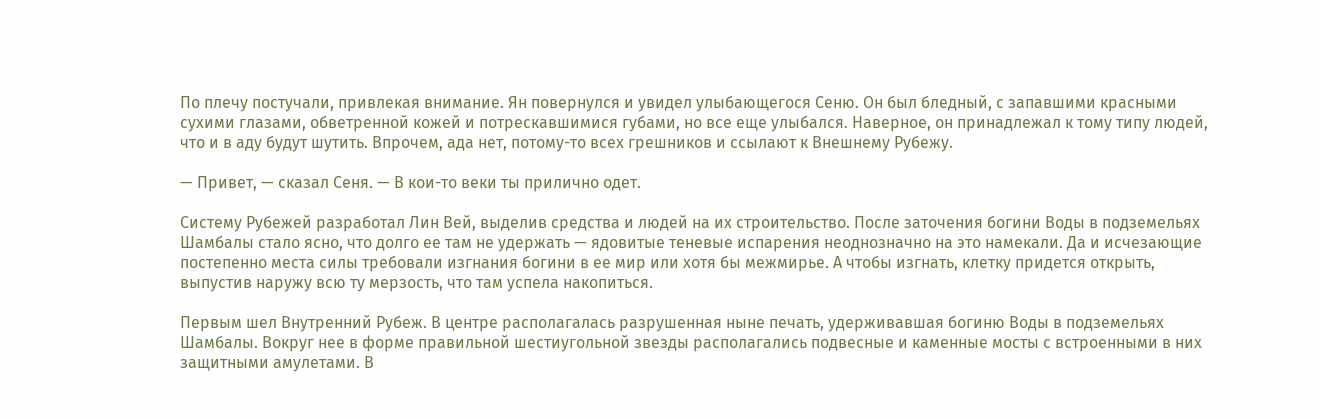По плечу постучали, привлекая внимание. Ян повернулся и увидел улыбающегося Сеню. Он был бледный, с запавшими красными сухими глазами, обветренной кожей и потрескавшимися губами, но все еще улыбался. Наверное, он принадлежал к тому типу людей, что и в аду будут шутить. Впрочем, ада нет, потому-то всех грешников и ссылают к Внешнему Рубежу.

— Привет, — сказал Сеня. — В кои-то веки ты прилично одет.

Систему Рубежей разработал Лин Вей, выделив средства и людей на их строительство. После заточения богини Воды в подземельях Шамбалы стало ясно, что долго ее там не удержать — ядовитые теневые испарения неоднозначно на это намекали. Да и исчезающие постепенно места силы требовали изгнания богини в ее мир или хотя бы межмирье. А чтобы изгнать, клетку придется открыть, выпустив наружу всю ту мерзость, что там успела накопиться.

Первым шел Внутренний Рубеж. В центре располагалась разрушенная ныне печать, удерживавшая богиню Воды в подземельях Шамбалы. Вокруг нее в форме правильной шестиугольной звезды располагались подвесные и каменные мосты с встроенными в них защитными амулетами. В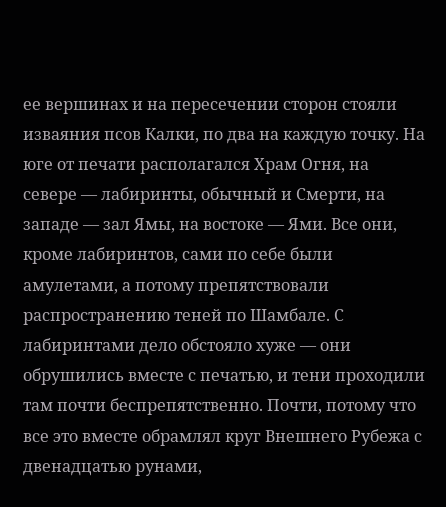ее вершинах и на пересечении сторон стояли изваяния псов Калки, по два на каждую точку. На юге от печати располагался Храм Огня, на севере — лабиринты, обычный и Смерти, на западе — зал Ямы, на востоке — Ями. Все они, кроме лабиринтов, сами по себе были амулетами, а потому препятствовали распространению теней по Шамбале. С лабиринтами дело обстояло хуже — они обрушились вместе с печатью, и тени проходили там почти беспрепятственно. Почти, потому что все это вместе обрамлял круг Внешнего Рубежа с двенадцатью рунами,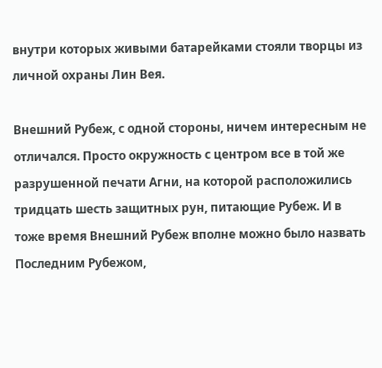внутри которых живыми батарейками стояли творцы из личной охраны Лин Вея.

Внешний Рубеж, с одной стороны, ничем интересным не отличался. Просто окружность с центром все в той же разрушенной печати Агни, на которой расположились тридцать шесть защитных рун, питающие Рубеж. И в тоже время Внешний Рубеж вполне можно было назвать Последним Рубежом,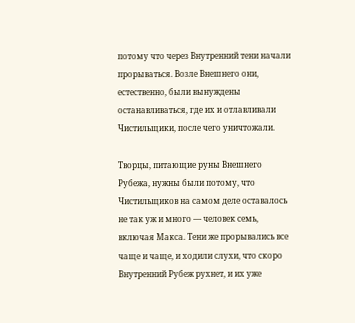потому что через Внутренний тени начали прорываться. Возле Внешнего они, естественно, были вынуждены останавливаться, где их и отлавливали Чистильщики, после чего уничтожали.

Творцы, питающие руны Внешнего Рубежа, нужны были потому, что Чистильщиков на самом деле оставалось не так уж и много — человек семь, включая Макса. Тени же прорывались все чаще и чаще, и ходили слухи, что скоро Внутренний Рубеж рухнет, и их уже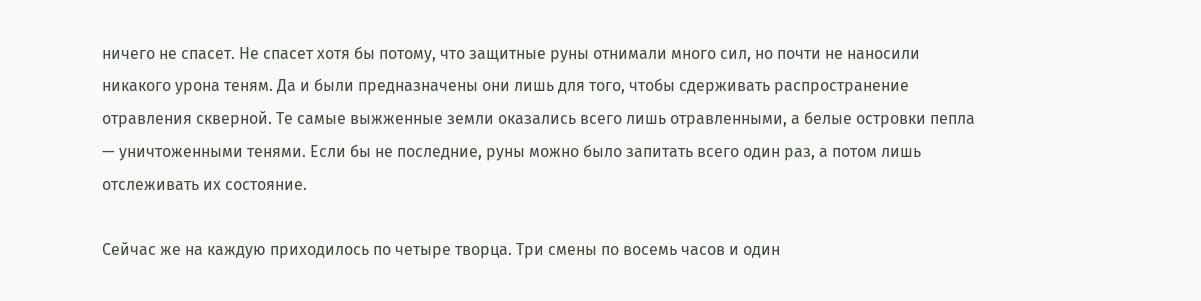ничего не спасет. Не спасет хотя бы потому, что защитные руны отнимали много сил, но почти не наносили никакого урона теням. Да и были предназначены они лишь для того, чтобы сдерживать распространение отравления скверной. Те самые выжженные земли оказались всего лишь отравленными, а белые островки пепла — уничтоженными тенями. Если бы не последние, руны можно было запитать всего один раз, а потом лишь отслеживать их состояние.

Сейчас же на каждую приходилось по четыре творца. Три смены по восемь часов и один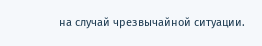на случай чрезвычайной ситуации.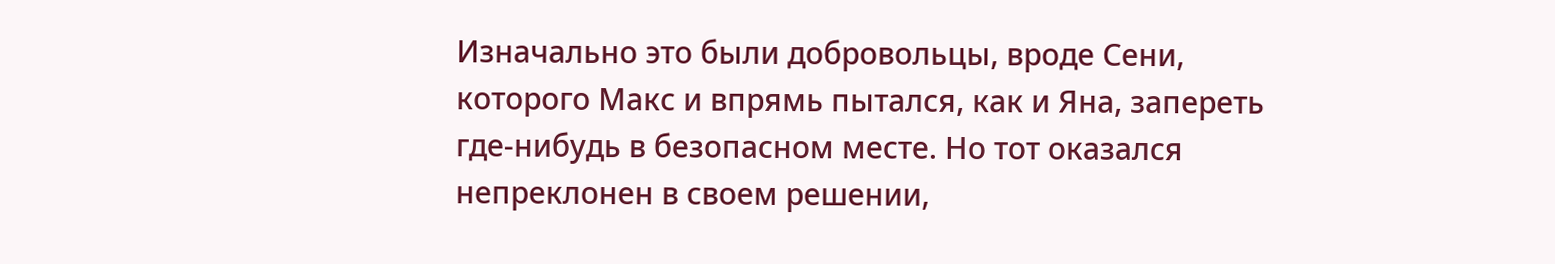Изначально это были добровольцы, вроде Сени, которого Макс и впрямь пытался, как и Яна, запереть где-нибудь в безопасном месте. Но тот оказался непреклонен в своем решении,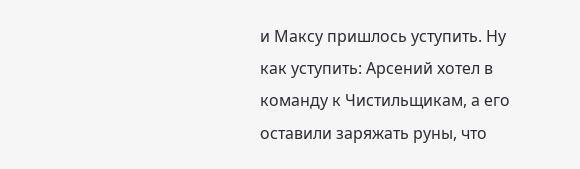и Максу пришлось уступить. Ну как уступить: Арсений хотел в команду к Чистильщикам, а его оставили заряжать руны, что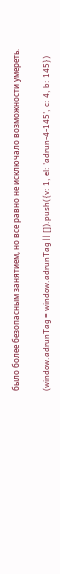было более безопасным занятием, но все равно не исключало возможности умереть.

(window.adrunTag = window.adrunTag || []).push({v: 1, el: 'adrun-4-145', c: 4, b: 145})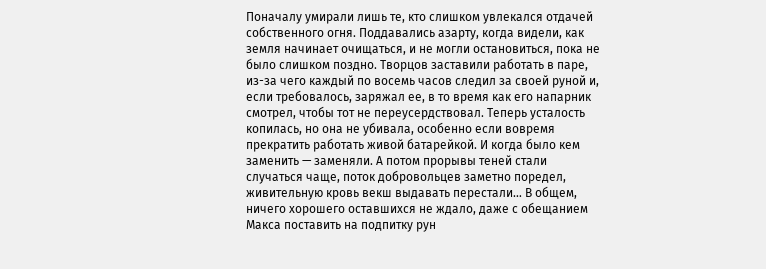Поначалу умирали лишь те, кто слишком увлекался отдачей собственного огня. Поддавались азарту, когда видели, как земля начинает очищаться, и не могли остановиться, пока не было слишком поздно. Творцов заставили работать в паре, из-за чего каждый по восемь часов следил за своей руной и, если требовалось, заряжал ее, в то время как его напарник смотрел, чтобы тот не переусердствовал. Теперь усталость копилась, но она не убивала, особенно если вовремя прекратить работать живой батарейкой. И когда было кем заменить — заменяли. А потом прорывы теней стали случаться чаще, поток добровольцев заметно поредел, живительную кровь векш выдавать перестали… В общем, ничего хорошего оставшихся не ждало, даже с обещанием Макса поставить на подпитку рун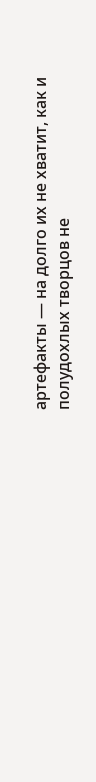артефакты — на долго их не хватит, как и полудохлых творцов не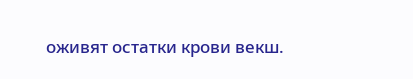оживят остатки крови векш.